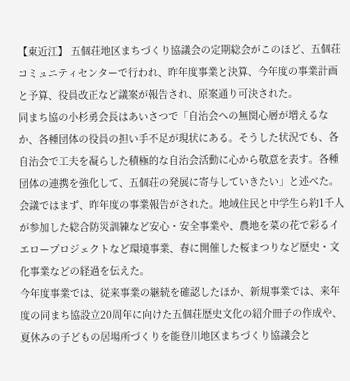【東近江】 五個荘地区まちづくり協議会の定期総会がこのほど、五個荘コミュニティセンターで行われ、昨年度事業と決算、今年度の事業計画と予算、役員改正など議案が報告され、原案通り可決された。
同まち協の小杉勇会長はあいさつで「自治会への無関心層が増えるなか、各種団体の役員の担い手不足が現状にある。そうした状況でも、各自治会で工夫を凝らした積極的な自治会活動に心から敬意を表す。各種団体の連携を強化して、五個荘の発展に寄与していきたい」と述べた。
会議ではまず、昨年度の事業報告がされた。地域住民と中学生ら約1千人が参加した総合防災訓練など安心・安全事業や、農地を菜の花で彩るイエロープロジェクトなど環境事業、春に開催した桜まつりなど歴史・文化事業などの経過を伝えた。
今年度事業では、従来事業の継続を確認したほか、新規事業では、来年度の同まち協設立20周年に向けた五個荘歴史文化の紹介冊子の作成や、夏休みの子どもの居場所づくりを能登川地区まちづくり協議会と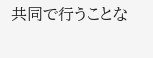共同で行うことな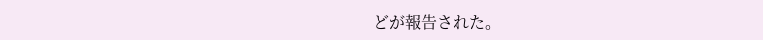どが報告された。